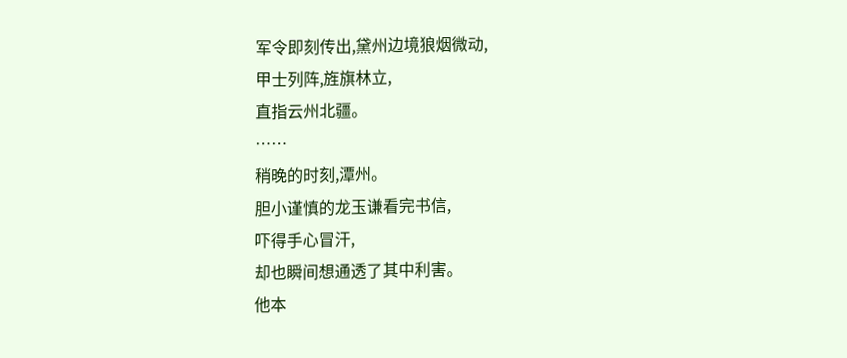军令即刻传出,黛州边境狼烟微动,
甲士列阵,旌旗林立,
直指云州北疆。
……
稍晚的时刻,潭州。
胆小谨慎的龙玉谦看完书信,
吓得手心冒汗,
却也瞬间想通透了其中利害。
他本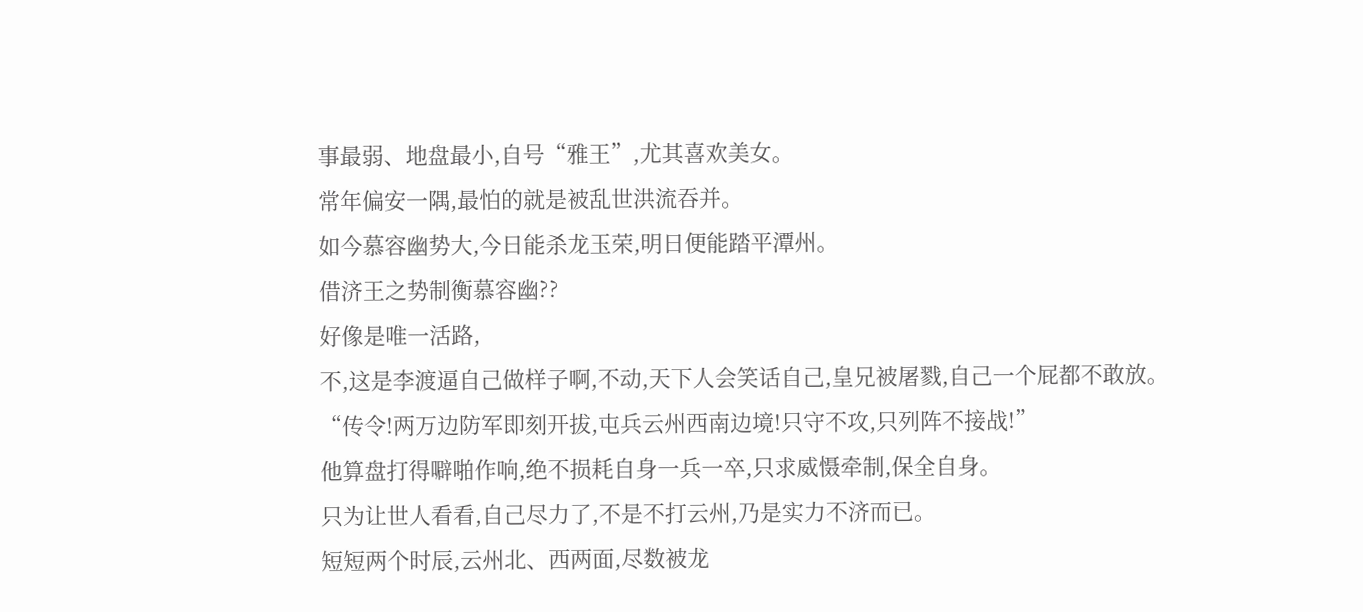事最弱、地盘最小,自号“雅王”,尤其喜欢美女。
常年偏安一隅,最怕的就是被乱世洪流吞并。
如今慕容幽势大,今日能杀龙玉荣,明日便能踏平潭州。
借济王之势制衡慕容幽??
好像是唯一活路,
不,这是李渡逼自己做样子啊,不动,天下人会笑话自己,皇兄被屠戮,自己一个屁都不敢放。
“传令!两万边防军即刻开拔,屯兵云州西南边境!只守不攻,只列阵不接战!”
他算盘打得噼啪作响,绝不损耗自身一兵一卒,只求威慑牵制,保全自身。
只为让世人看看,自己尽力了,不是不打云州,乃是实力不济而已。
短短两个时辰,云州北、西两面,尽数被龙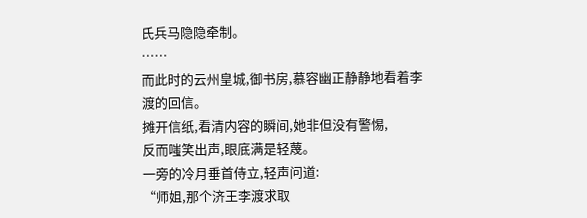氏兵马隐隐牵制。
……
而此时的云州皇城,御书房,慕容幽正静静地看着李渡的回信。
摊开信纸,看清内容的瞬间,她非但没有警惕,
反而嗤笑出声,眼底满是轻蔑。
一旁的冷月垂首侍立,轻声问道:
“师姐,那个济王李渡求取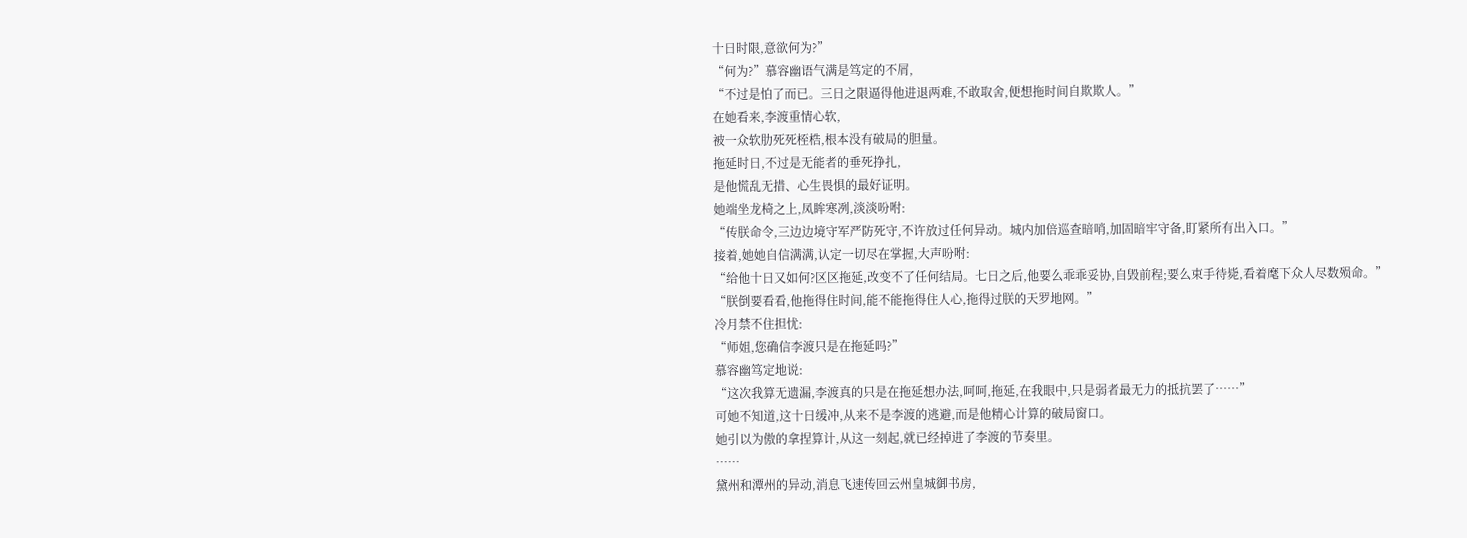十日时限,意欲何为?”
“何为?”慕容幽语气满是笃定的不屑,
“不过是怕了而已。三日之限逼得他进退两难,不敢取舍,便想拖时间自欺欺人。”
在她看来,李渡重情心软,
被一众软肋死死桎梏,根本没有破局的胆量。
拖延时日,不过是无能者的垂死挣扎,
是他慌乱无措、心生畏惧的最好证明。
她端坐龙椅之上,凤眸寒冽,淡淡吩咐:
“传朕命令,三边边境守军严防死守,不许放过任何异动。城内加倍巡查暗哨,加固暗牢守备,盯紧所有出入口。”
接着,她她自信满满,认定一切尽在掌握,大声吩咐:
“给他十日又如何?区区拖延,改变不了任何结局。七日之后,他要么乖乖妥协,自毁前程;要么束手待毙,看着麾下众人尽数殒命。”
“朕倒要看看,他拖得住时间,能不能拖得住人心,拖得过朕的天罗地网。”
冷月禁不住担忧:
“师姐,您确信李渡只是在拖延吗?”
慕容幽笃定地说:
“这次我算无遗漏,李渡真的只是在拖延想办法,呵呵,拖延,在我眼中,只是弱者最无力的抵抗罢了……”
可她不知道,这十日缓冲,从来不是李渡的逃避,而是他精心计算的破局窗口。
她引以为傲的拿捏算计,从这一刻起,就已经掉进了李渡的节奏里。
……
黛州和潭州的异动,消息飞速传回云州皇城御书房,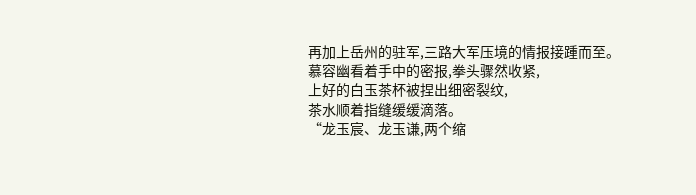再加上岳州的驻军,三路大军压境的情报接踵而至。
慕容幽看着手中的密报,拳头骤然收紧,
上好的白玉茶杯被捏出细密裂纹,
茶水顺着指缝缓缓滴落。
“龙玉宸、龙玉谦,两个缩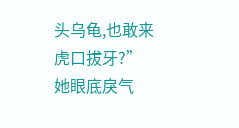头乌龟,也敢来虎口拔牙?”
她眼底戾气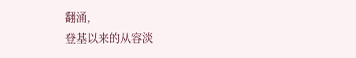翻涌,
登基以来的从容淡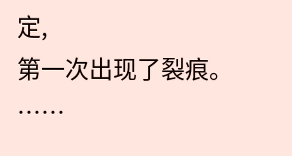定,
第一次出现了裂痕。
……